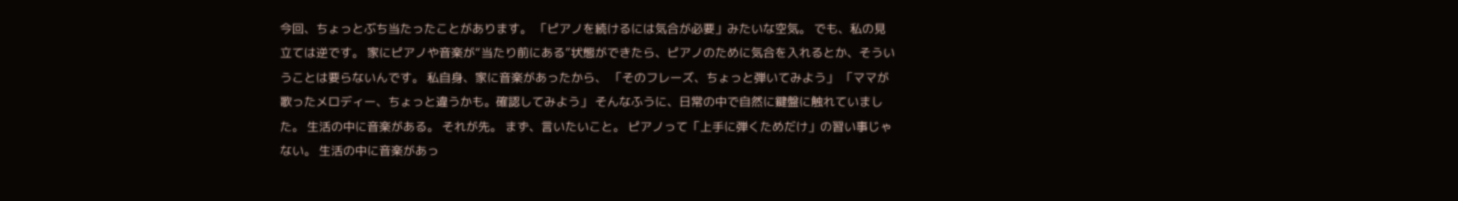今回、ちょっとぶち当たったことがあります。 「ピアノを続けるには気合が必要」みたいな空気。 でも、私の見立ては逆です。 家にピアノや音楽が“当たり前にある”状態ができたら、ピアノのために気合を入れるとか、そういうことは要らないんです。 私自身、家に音楽があったから、 「そのフレーズ、ちょっと弾いてみよう」 「ママが歌ったメロディー、ちょっと違うかも。確認してみよう」 そんなふうに、日常の中で自然に鍵盤に触れていました。 生活の中に音楽がある。 それが先。 まず、言いたいこと。 ピアノって「上手に弾くためだけ」の習い事じゃない。 生活の中に音楽があっ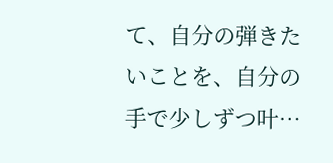て、自分の弾きたいことを、自分の手で少しずつ叶…